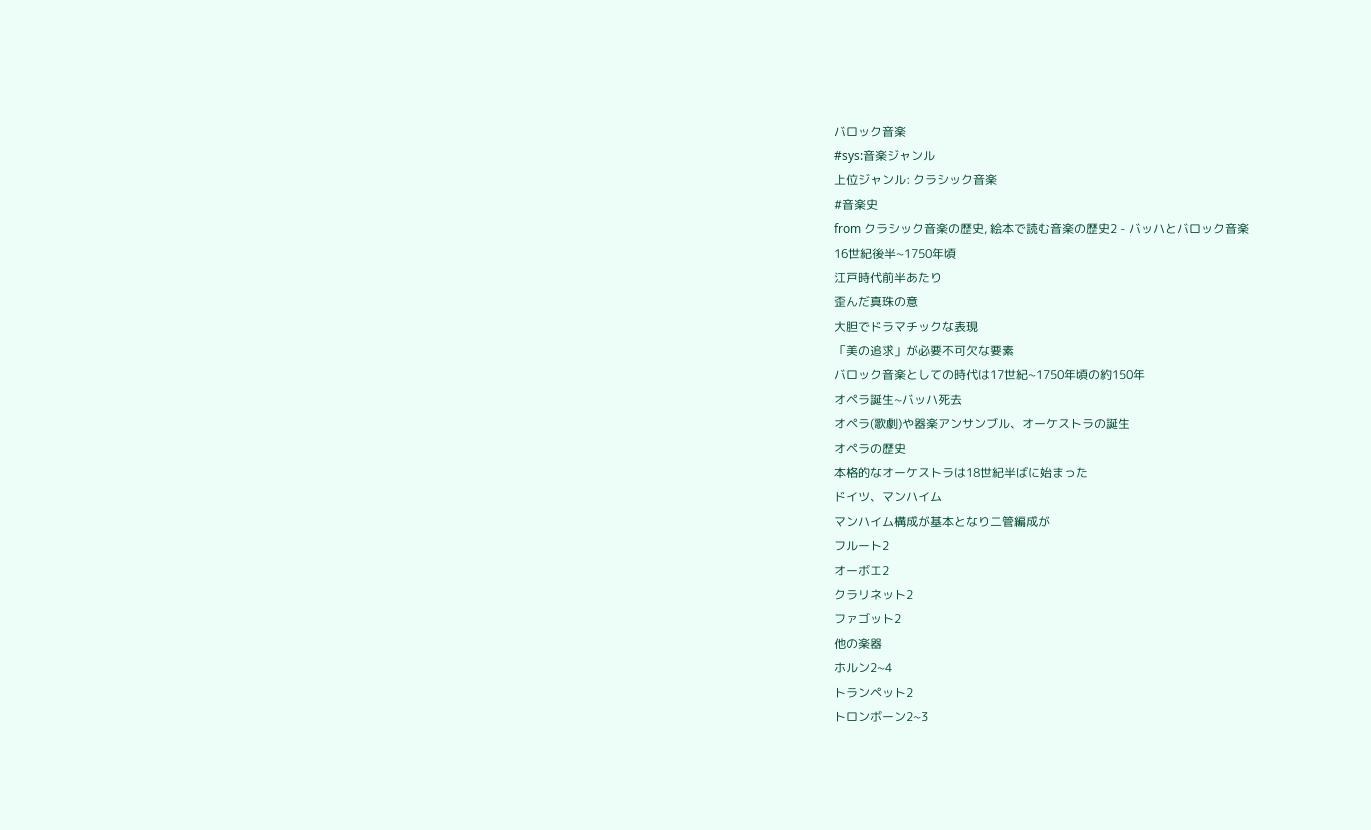バロック音楽
#sys:音楽ジャンル
上位ジャンル: クラシック音楽
#音楽史
from クラシック音楽の歴史, 絵本で読む音楽の歴史2 - バッハとバロック音楽
16世紀後半~1750年頃
江戸時代前半あたり
歪んだ真珠の意
大胆でドラマチックな表現
「美の追求」が必要不可欠な要素
バロック音楽としての時代は17世紀~1750年頃の約150年
オペラ誕生~バッハ死去
オペラ(歌劇)や器楽アンサンブル、オーケストラの誕生
オペラの歴史
本格的なオーケストラは18世紀半ばに始まった
ドイツ、マンハイム
マンハイム構成が基本となり二管編成が
フルート2
オーボエ2
クラリネット2
ファゴット2
他の楽器
ホルン2~4
トランペット2
トロンボーン2~3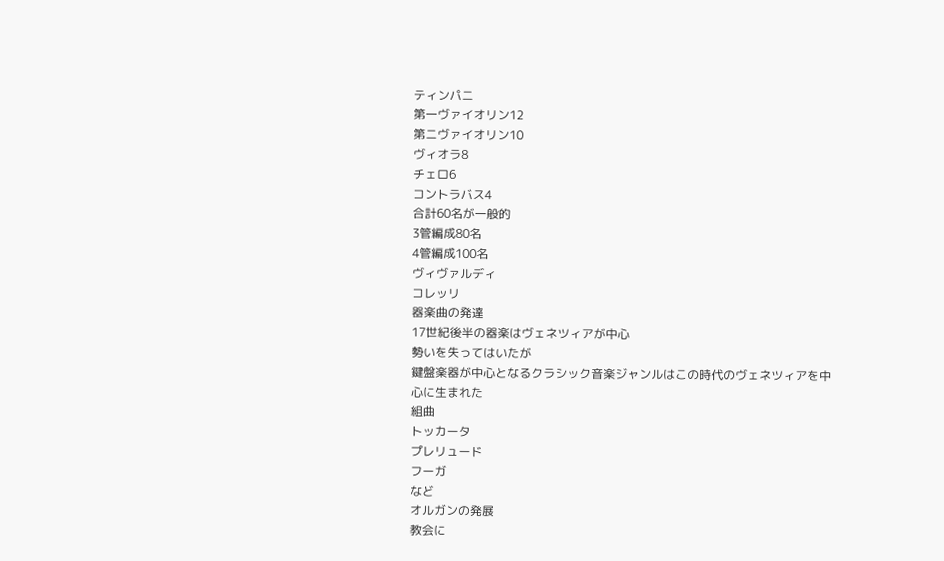ティンパニ
第一ヴァイオリン12
第ニヴァイオリン10
ヴィオラ8
チェロ6
コントラバス4
合計60名が一般的
3管編成80名
4管編成100名
ヴィヴァルディ
コレッリ
器楽曲の発達
17世紀後半の器楽はヴェネツィアが中心
勢いを失ってはいたが
鍵盤楽器が中心となるクラシック音楽ジャンルはこの時代のヴェネツィアを中心に生まれた
組曲
トッカータ
プレリュード
フーガ
など
オルガンの発展
教会に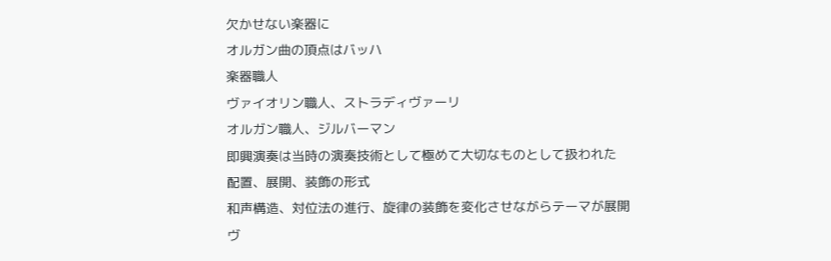欠かせない楽器に
オルガン曲の頂点はバッハ
楽器職人
ヴァイオリン職人、ストラディヴァーリ
オルガン職人、ジルバーマン
即興演奏は当時の演奏技術として極めて大切なものとして扱われた
配置、展開、装飾の形式
和声構造、対位法の進行、旋律の装飾を変化させながらテーマが展開
ヴ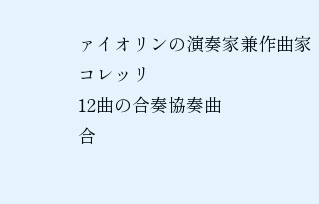ァイオリンの演奏家兼作曲家
コレッリ
12曲の合奏協奏曲
合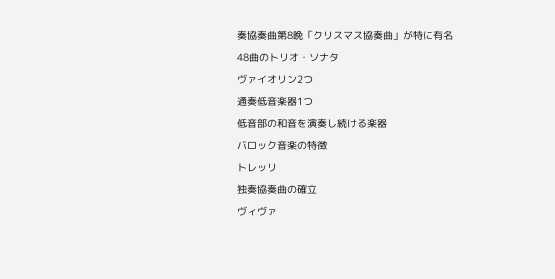奏協奏曲第8晩「クリスマス協奏曲」が特に有名
48曲のトリオ・ソナタ
ヴァイオリン2つ
通奏低音楽器1つ
低音部の和音を演奏し続ける楽器
バロック音楽の特徴
トレッリ
独奏協奏曲の確立
ヴィヴァ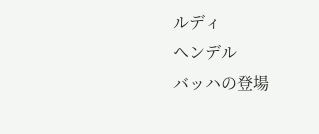ルディ
ヘンデル
バッハの登場